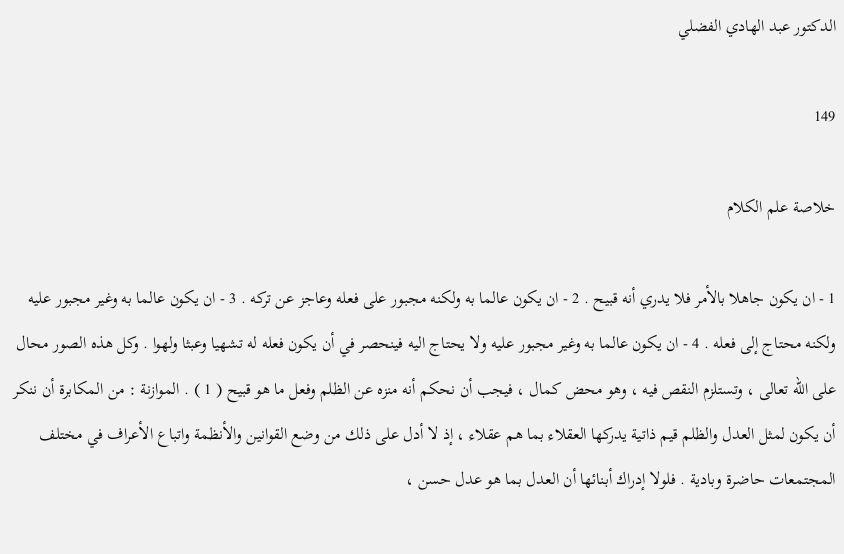الدكتور عبد الهادي الفضلي

149

خلاصة علم الكلام

1 - ان يكون جاهلا بالأمر فلا يدري أنه قبيح . 2 - ان يكون عالما به ولكنه مجبور على فعله وعاجز عن تركه . 3 - ان يكون عالما به وغير مجبور عليه ولكنه محتاج إلى فعله . 4 - ان يكون عالما به وغير مجبور عليه ولا يحتاج اليه فينحصر في أن يكون فعله له تشهيا وعبثا ولهوا . وكل هذه الصور محال على الله تعالى ، وتستلزم النقص فيه ، وهو محض كمال ، فيجب أن نحكم أنه منزه عن الظلم وفعل ما هو قبيح ( 1 ) . الموازنة : من المكابرة أن ننكر أن يكون لمثل العدل والظلم قيم ذاتية يدركها العقلاء بما هم عقلاء ، إذ لا أدل على ذلك من وضع القوانين والأنظمة واتباع الأعراف في مختلف المجتمعات حاضرة وبادية . فلولا إدراك أبنائها أن العدل بما هو عدل حسن ،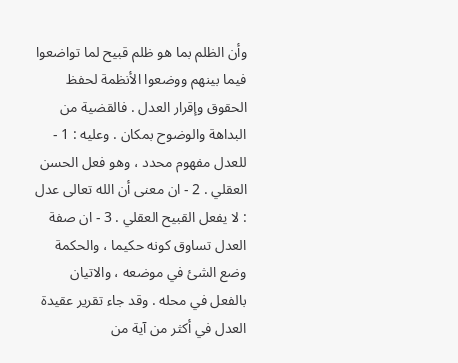وأن الظلم بما هو ظلم قبيح لما تواضعوا فيما بينهم ووضعوا الأنظمة لحفظ الحقوق وإقرار العدل . فالقضية من البداهة والوضوح بمكان . وعليه : 1 - للعدل مفهوم محدد ، وهو فعل الحسن العقلي . 2 - ان معنى أن الله تعالى عدل : لا يفعل القبيح العقلي . 3 - ان صفة العدل تساوق كونه حكيما ، والحكمة وضع الشئ في موضعه ، والاتيان بالفعل في محله . وقد جاء تقرير عقيدة العدل في أكثر من آية من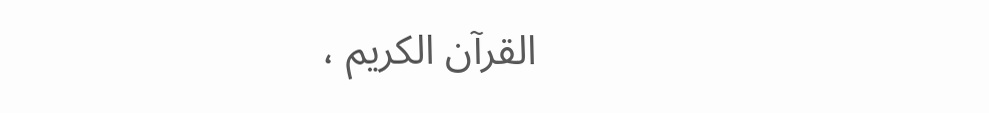القرآن الكريم ،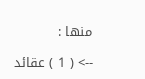منها :

--> ( 1 ) عقائد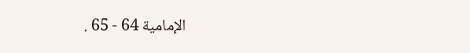الإمامية 64 - 65 .